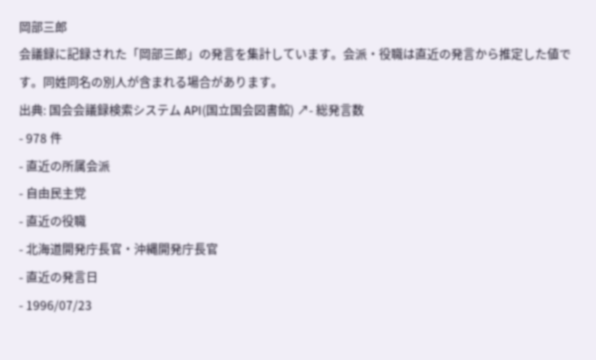岡部三郎
会議録に記録された「岡部三郎」の発言を集計しています。会派・役職は直近の発言から推定した値です。同姓同名の別人が含まれる場合があります。
出典: 国会会議録検索システム API(国立国会図書館) ↗- 総発言数
- 978 件
- 直近の所属会派
- 自由民主党
- 直近の役職
- 北海道開発庁長官・沖縄開発庁長官
- 直近の発言日
- 1996/07/23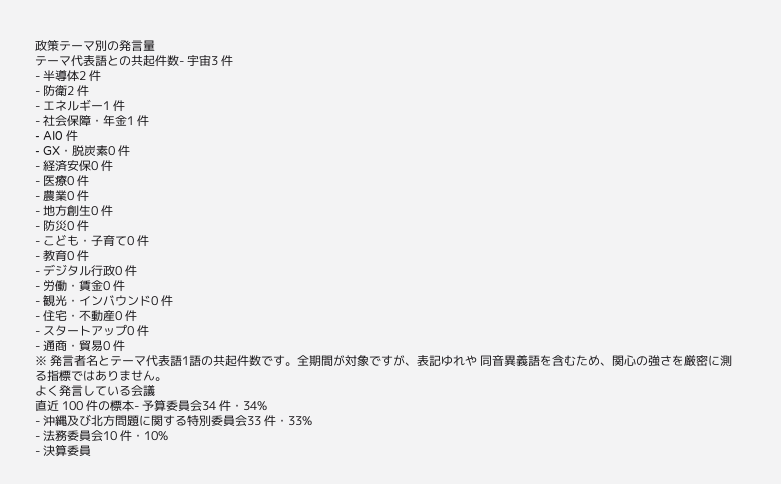政策テーマ別の発言量
テーマ代表語との共起件数- 宇宙3 件
- 半導体2 件
- 防衛2 件
- エネルギー1 件
- 社会保障・年金1 件
- AI0 件
- GX・脱炭素0 件
- 経済安保0 件
- 医療0 件
- 農業0 件
- 地方創生0 件
- 防災0 件
- こども・子育て0 件
- 教育0 件
- デジタル行政0 件
- 労働・賃金0 件
- 観光・インバウンド0 件
- 住宅・不動産0 件
- スタートアップ0 件
- 通商・貿易0 件
※ 発言者名とテーマ代表語1語の共起件数です。全期間が対象ですが、表記ゆれや 同音異義語を含むため、関心の強さを厳密に測る指標ではありません。
よく発言している会議
直近 100 件の標本- 予算委員会34 件・34%
- 沖縄及び北方問題に関する特別委員会33 件・33%
- 法務委員会10 件・10%
- 決算委員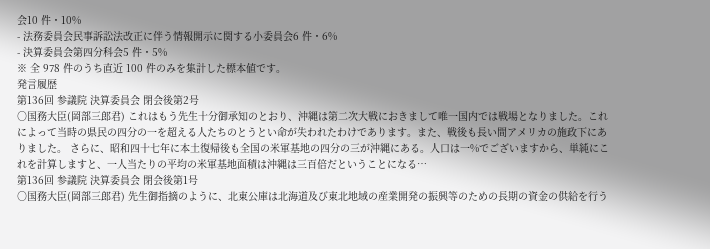会10 件・10%
- 法務委員会民事訴訟法改正に伴う情報開示に関する小委員会6 件・6%
- 決算委員会第四分科会5 件・5%
※ 全 978 件のうち直近 100 件のみを集計した標本値です。
発言履歴
第136回 参議院 決算委員会 閉会後第2号
○国務大臣(岡部三郎君) これはもう先生十分御承知のとおり、沖縄は第二次大戦におきまして唯一国内では戦場となりました。これによって当時の県民の四分の一を超える人たちのとうとい命が失われたわけであります。また、戦後も長い間アメリカの施政下にありました。 さらに、昭和四十七年に本土復帰後も全国の米軍基地の四分の三が沖縄にある。人口は一%でございますから、単純にこれを計算しますと、一人当たりの平均の米軍基地面積は沖縄は三百倍だということになる…
第136回 参議院 決算委員会 閉会後第1号
○国務大臣(岡部三郎君) 先生御指摘のように、北東公庫は北海道及び東北地域の産業開発の振興等のための長期の資金の供給を行う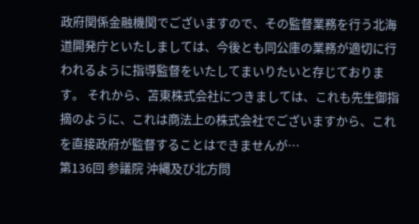政府関係金融機関でございますので、その監督業務を行う北海道開発庁といたしましては、今後とも同公庫の業務が適切に行われるように指導監督をいたしてまいりたいと存じております。 それから、苫東株式会社につきましては、これも先生御指摘のように、これは商法上の株式会社でございますから、これを直接政府が監督することはできませんが…
第136回 参議院 沖縄及び北方問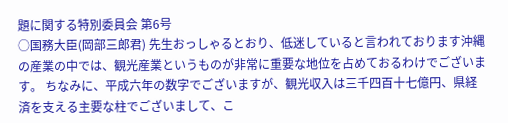題に関する特別委員会 第6号
○国務大臣(岡部三郎君) 先生おっしゃるとおり、低迷していると言われております沖縄の産業の中では、観光産業というものが非常に重要な地位を占めておるわけでございます。 ちなみに、平成六年の数字でございますが、観光収入は三千四百十七億円、県経済を支える主要な柱でございまして、こ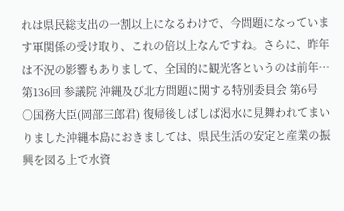れは県民総支出の一割以上になるわけで、今問題になっています軍関係の受け取り、これの倍以上なんですね。さらに、昨年は不況の影響もありまして、全国的に観光客というのは前年…
第136回 参議院 沖縄及び北方問題に関する特別委員会 第6号
○国務大臣(岡部三郎君) 復帰後しばしば渇水に見舞われてまいりました沖縄本島におきましては、県民生活の安定と産業の振興を図る上で水資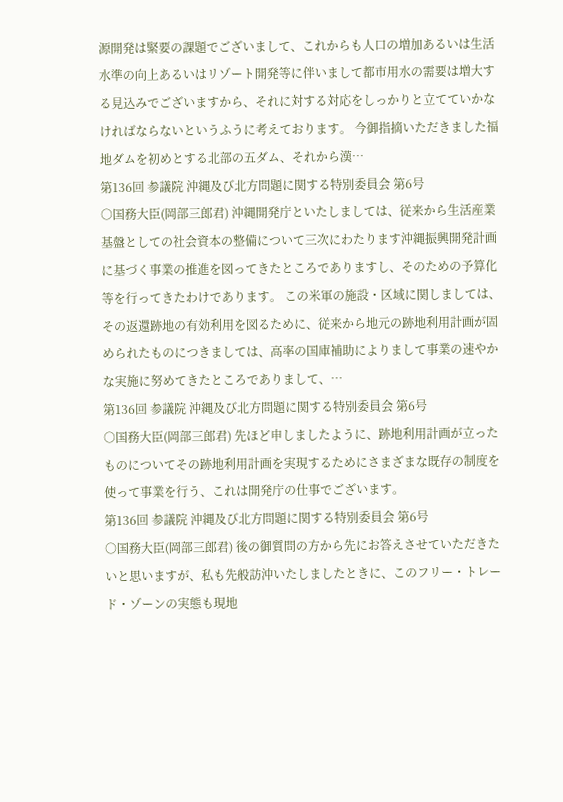源開発は緊要の課題でございまして、これからも人口の増加あるいは生活水準の向上あるいはリゾート開発等に伴いまして都市用水の需要は増大する見込みでございますから、それに対する対応をしっかりと立てていかなければならないというふうに考えております。 今御指摘いただきました福地ダムを初めとする北部の五ダム、それから漢…
第136回 参議院 沖縄及び北方問題に関する特別委員会 第6号
○国務大臣(岡部三郎君) 沖縄開発庁といたしましては、従来から生活産業基盤としての社会資本の整備について三次にわたります沖縄振興開発計画に基づく事業の推進を図ってきたところでありますし、そのための予算化等を行ってきたわけであります。 この米軍の施設・区域に関しましては、その返還跡地の有効利用を図るために、従来から地元の跡地利用計画が固められたものにつきましては、高率の国庫補助によりまして事業の速やかな実施に努めてきたところでありまして、…
第136回 参議院 沖縄及び北方問題に関する特別委員会 第6号
○国務大臣(岡部三郎君) 先ほど申しましたように、跡地利用計画が立ったものについてその跡地利用計画を実現するためにさまざまな既存の制度を使って事業を行う、これは開発庁の仕事でございます。
第136回 参議院 沖縄及び北方問題に関する特別委員会 第6号
○国務大臣(岡部三郎君) 後の御質問の方から先にお答えさせていただきたいと思いますが、私も先般訪沖いたしましたときに、このフリー・トレード・ゾーンの実態も現地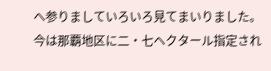へ参りましていろいろ見てまいりました。今は那覇地区に二・七ヘクタール指定され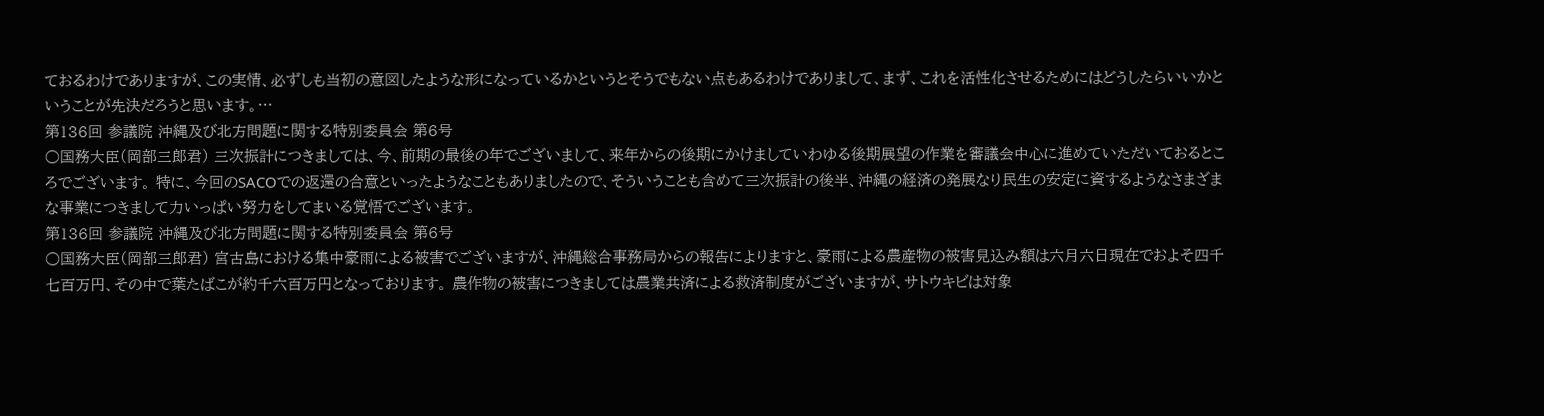ておるわけでありますが、この実情、必ずしも当初の意図したような形になっているかというとそうでもない点もあるわけでありまして、まず、これを活性化させるためにはどうしたらいいかということが先決だろうと思います。…
第136回 参議院 沖縄及び北方問題に関する特別委員会 第6号
○国務大臣(岡部三郎君) 三次振計につきましては、今、前期の最後の年でございまして、来年からの後期にかけましていわゆる後期展望の作業を審議会中心に進めていただいておるところでございます。 特に、今回のSACOでの返還の合意といったようなこともありましたので、そういうことも含めて三次振計の後半、沖縄の経済の発展なり民生の安定に資するようなさまざまな事業につきまして力いっぱい努力をしてまいる覚悟でございます。
第136回 参議院 沖縄及び北方問題に関する特別委員会 第6号
○国務大臣(岡部三郎君) 宮古島における集中豪雨による被害でございますが、沖縄総合事務局からの報告によりますと、豪雨による農産物の被害見込み額は六月六日現在でおよそ四千七百万円、その中で葉たばこが約千六百万円となっております。 農作物の被害につきましては農業共済による救済制度がございますが、サトウキビは対象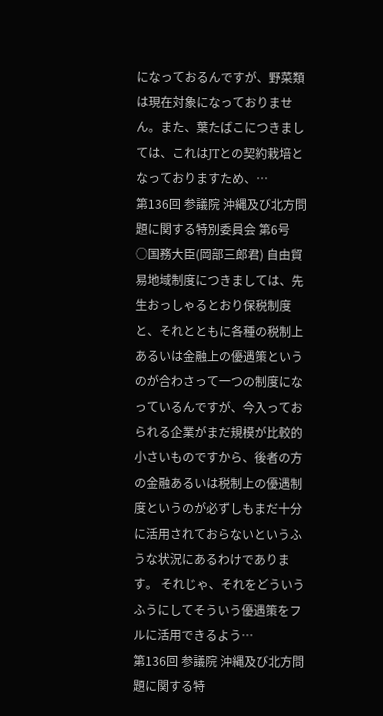になっておるんですが、野菜類は現在対象になっておりません。また、葉たばこにつきましては、これはJTとの契約栽培となっておりますため、…
第136回 参議院 沖縄及び北方問題に関する特別委員会 第6号
○国務大臣(岡部三郎君) 自由貿易地域制度につきましては、先生おっしゃるとおり保税制度と、それとともに各種の税制上あるいは金融上の優遇策というのが合わさって一つの制度になっているんですが、今入っておられる企業がまだ規模が比較的小さいものですから、後者の方の金融あるいは税制上の優遇制度というのが必ずしもまだ十分に活用されておらないというふうな状況にあるわけであります。 それじゃ、それをどういうふうにしてそういう優遇策をフルに活用できるよう…
第136回 参議院 沖縄及び北方問題に関する特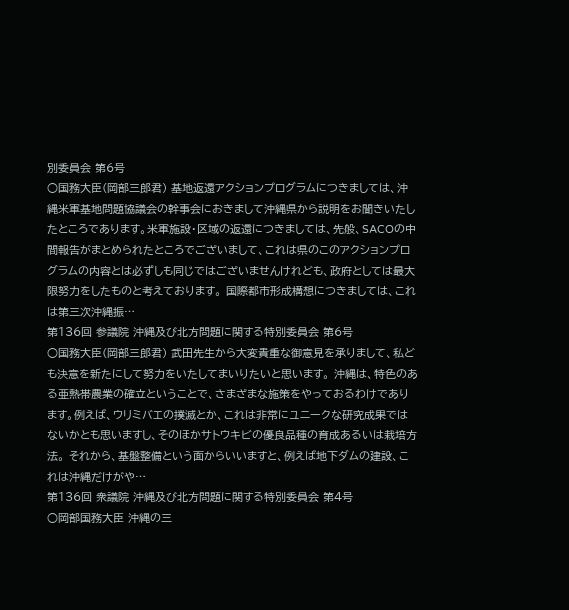別委員会 第6号
○国務大臣(岡部三郎君) 基地返還アクションプログラムにつきましては、沖縄米軍基地問題協議会の幹事会におきまして沖縄県から説明をお聞きいたしたところであります。米軍施設・区域の返還につきましては、先般、SACOの中間報告がまとめられたところでございまして、これは県のこのアクションプログラムの内容とは必ずしも同じではございませんけれども、政府としては最大限努力をしたものと考えております。 国際都市形成構想につきましては、これは第三次沖縄振…
第136回 参議院 沖縄及び北方問題に関する特別委員会 第6号
○国務大臣(岡部三郎君) 武田先生から大変貴重な御意見を承りまして、私ども決意を新たにして努力をいたしてまいりたいと思います。 沖縄は、特色のある亜熱帯農業の確立ということで、さまざまな施策をやっておるわけであります。例えば、ウリミバエの撲滅とか、これは非常にユニークな研究成果ではないかとも思いますし、そのほかサトウキビの優良品種の育成あるいは栽培方法。 それから、基盤整備という面からいいますと、例えば地下ダムの建設、これは沖縄だけがや…
第136回 衆議院 沖縄及び北方問題に関する特別委員会 第4号
○岡部国務大臣 沖縄の三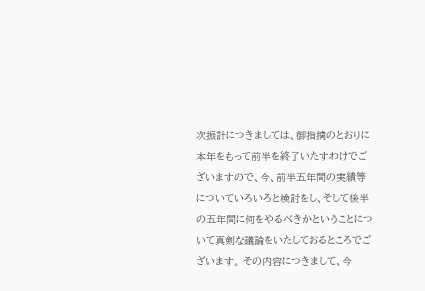次振計につきましては、御指摘のとおりに本年をもって前半を終了いたすわけでございますので、今、前半五年間の実績等についていろいろと検討をし、そして後半の五年間に何をやるべきかということについて真剣な議論をいたしておるところでございます。 その内容につきまして、今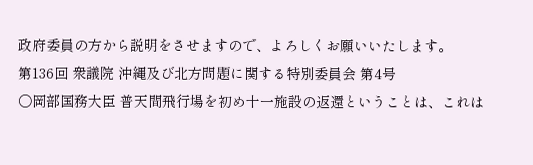政府委員の方から説明をさせますので、よろしくお願いいたします。
第136回 衆議院 沖縄及び北方問題に関する特別委員会 第4号
○岡部国務大臣 普天間飛行場を初め十一施設の返還ということは、これは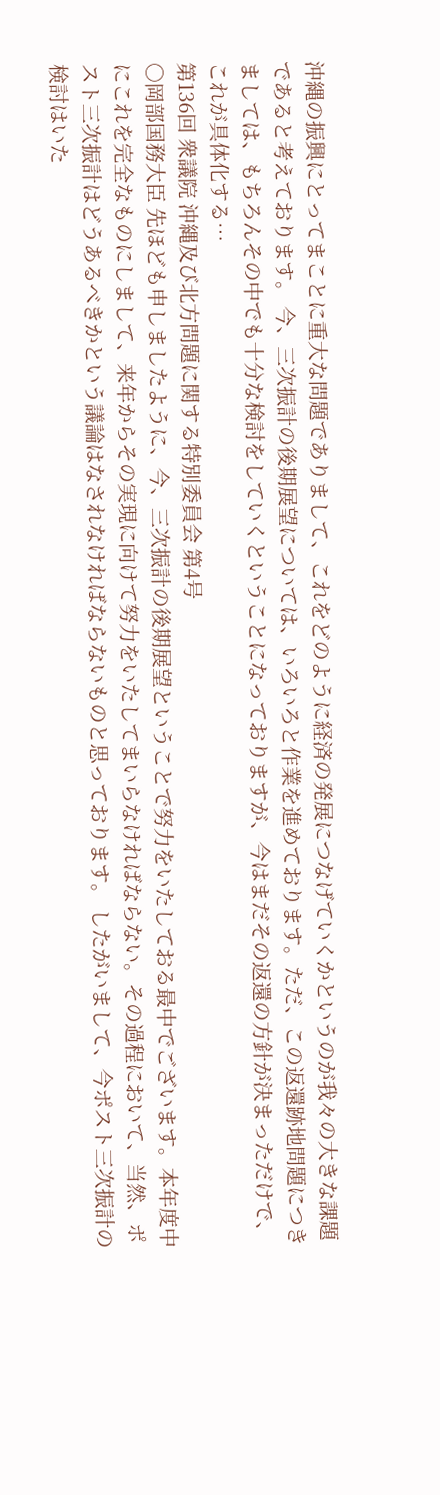沖縄の振興にとってまことに重大な問題でありまして、これをどのように経済の発展につなげていくかというのが我々の大きな課題であると考えております。 今、三次振計の後期展望については、いろいろと作業を進めております。ただ、この返還跡地問題につきましては、もちろんその中でも十分な検討をしていくということになっておりますが、今はまだその返還の方針が決まっただけで、これが具体化する…
第136回 衆議院 沖縄及び北方問題に関する特別委員会 第4号
○岡部国務大臣 先ほども申しましたように、今、三次振計の後期展望ということで努力をいたしておる最中でございます。本年度中にこれを完全なものにしまして、来年からその実現に向けて努力をいたしてまいらなければならない。その過程において、当然、ポスト三次振計はどうあるべきかという議論はなされなければならないものと思っております。 したがいまして、今ポスト三次振計の検討はいた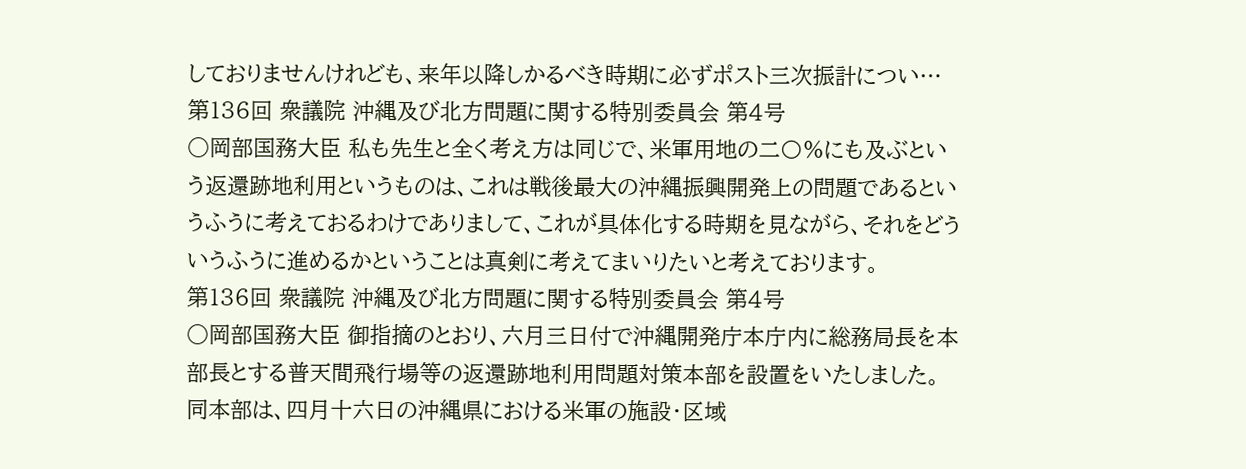しておりませんけれども、来年以降しかるべき時期に必ずポスト三次振計につい…
第136回 衆議院 沖縄及び北方問題に関する特別委員会 第4号
○岡部国務大臣 私も先生と全く考え方は同じで、米軍用地の二〇%にも及ぶという返還跡地利用というものは、これは戦後最大の沖縄振興開発上の問題であるというふうに考えておるわけでありまして、これが具体化する時期を見ながら、それをどういうふうに進めるかということは真剣に考えてまいりたいと考えております。
第136回 衆議院 沖縄及び北方問題に関する特別委員会 第4号
○岡部国務大臣 御指摘のとおり、六月三日付で沖縄開発庁本庁内に総務局長を本部長とする普天間飛行場等の返還跡地利用問題対策本部を設置をいたしました。同本部は、四月十六日の沖縄県における米軍の施設・区域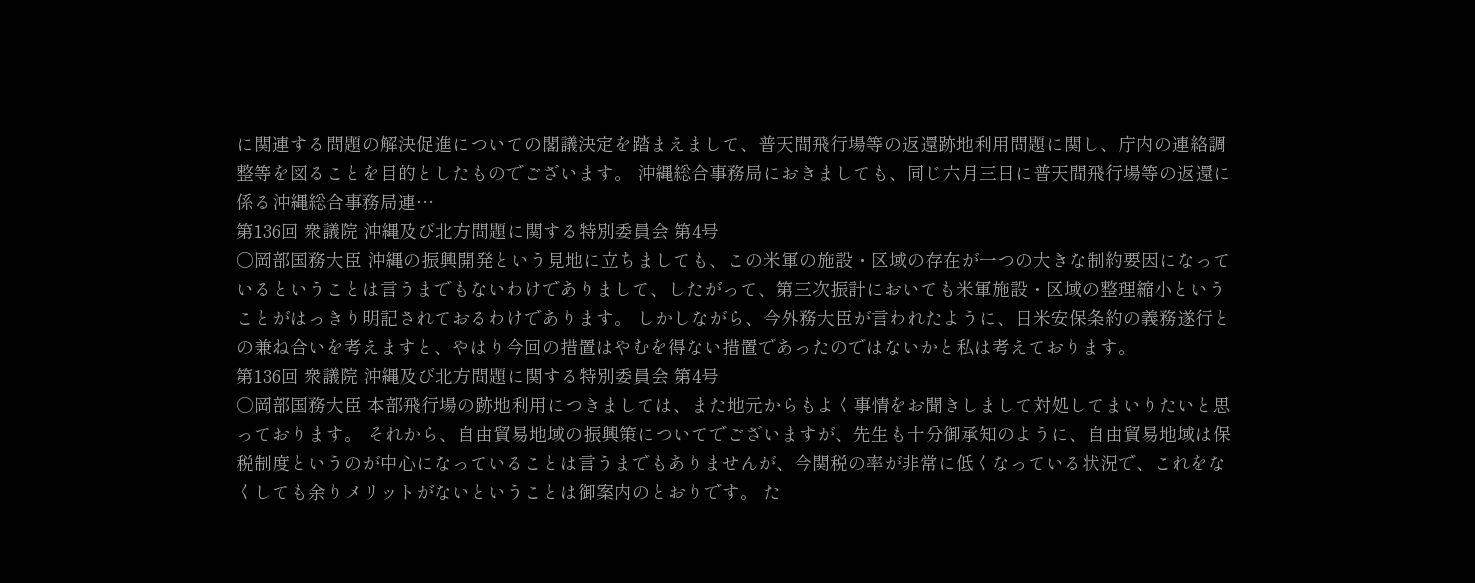に関連する問題の解決促進についての閣議決定を踏まえまして、普天間飛行場等の返還跡地利用問題に関し、庁内の連絡調整等を図ることを目的としたものでございます。 沖縄総合事務局におきましても、同じ六月三日に普天間飛行場等の返還に係る沖縄総合事務局連…
第136回 衆議院 沖縄及び北方問題に関する特別委員会 第4号
○岡部国務大臣 沖縄の振興開発という見地に立ちましても、この米軍の施設・区域の存在が一つの大きな制約要因になっているということは言うまでもないわけでありまして、したがって、第三次振計においても米軍施設・区域の整理縮小ということがはっきり明記されておるわけであります。 しかしながら、今外務大臣が言われたように、日米安保条約の義務遂行との兼ね合いを考えますと、やはり今回の措置はやむを得ない措置であったのではないかと私は考えております。
第136回 衆議院 沖縄及び北方問題に関する特別委員会 第4号
○岡部国務大臣 本部飛行場の跡地利用につきましては、また地元からもよく事情をお聞きしまして対処してまいりたいと思っております。 それから、自由貿易地域の振興策についてでございますが、先生も十分御承知のように、自由貿易地域は保税制度というのが中心になっていることは言うまでもありませんが、今関税の率が非常に低くなっている状況で、これをなくしても余りメリットがないということは御案内のとおりです。 た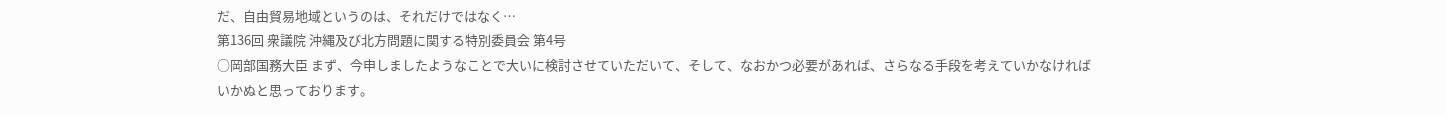だ、自由貿易地域というのは、それだけではなく…
第136回 衆議院 沖縄及び北方問題に関する特別委員会 第4号
○岡部国務大臣 まず、今申しましたようなことで大いに検討させていただいて、そして、なおかつ必要があれば、さらなる手段を考えていかなければいかぬと思っております。